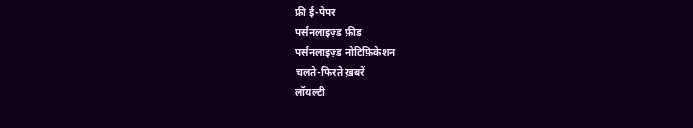फ्री ई-पेपर
पर्सनलाइज़्ड फ़ीड
पर्सनलाइज़्ड नोटिफ़िकेशन
चलते-फिरते ख़बरें
लॉयल्टी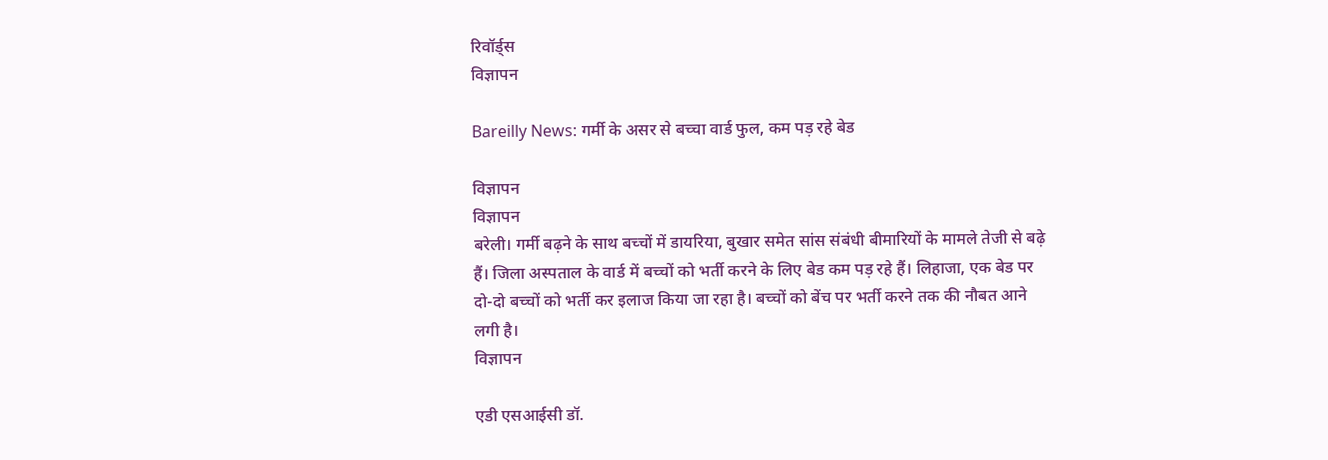रिवॉर्ड्स
विज्ञापन

Bareilly News: गर्मी के असर से बच्चा वार्ड फुल, कम पड़ रहे बेड

विज्ञापन
विज्ञापन
बरेली। गर्मी बढ़ने के साथ बच्चों में डायरिया, बुखार समेत सांस संबंधी बीमारियों के मामले तेजी से बढ़े हैं। जिला अस्पताल के वार्ड में बच्चों को भर्ती करने के लिए बेड कम पड़ रहे हैं। लिहाजा, एक बेड पर दो-दो बच्चों को भर्ती कर इलाज किया जा रहा है। बच्चों को बेंच पर भर्ती करने तक की नौबत आने लगी है।
विज्ञापन

एडी एसआईसी डॉ.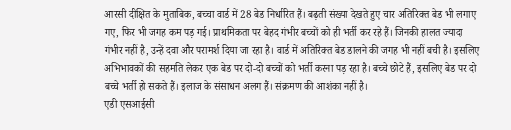आरसी दीक्षित के मुताबिक, बच्चा वार्ड में 28 बेड निर्धारित हैं। बढ़ती संख्या देखते हुए चार अतिरिक्त बेड भी लगाए गए, फिर भी जगह कम पड़ गई। प्राथमिकता पर बेहद गंभीर बच्चों को ही भर्ती कर रहे हैं। जिनकी हालत ज्यादा गंभीर नहीं है, उन्हें दवा और परामर्श दिया जा रहा है। वार्ड में अतिरिक्त बेड डालने की जगह भी नहीं बची है। इसलिए अभिभावकों की सहमति लेकर एक बेड पर दो-दो बच्चों को भर्ती करना पड़ रहा है। बच्चे छोटे हैं, इसलिए बेड पर दो बच्चे भर्ती हो सकते हैं। इलाज के संसाधन अलग हैं। संक्रमण की आशंका नहीं है।
एडी एसआईसी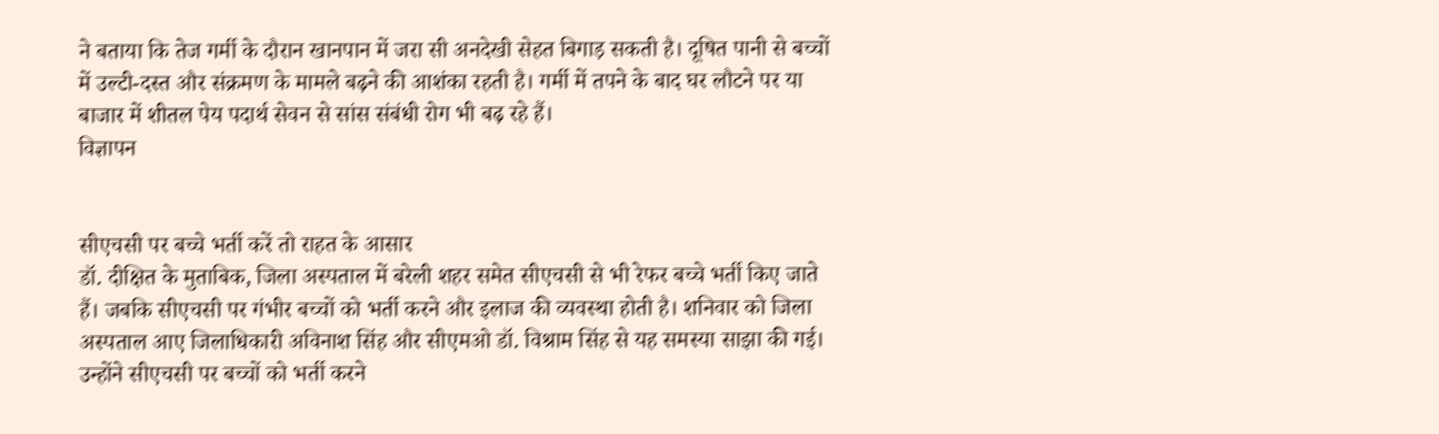ने बताया कि तेज गर्मी के दौरान खानपान में जरा सी अनदेखी सेहत बिगाड़ सकती है। दूषित पानी से बच्चों में उल्टी-दस्त और संक्रमण के मामले बढ़ने की आशंका रहती है। गर्मी में तपने के बाद घर लौटने पर या बाजार में शीतल पेय पदार्थ सेवन से सांस संबंधी रोग भी बढ़ रहे हैं।
विज्ञापन


सीएचसी पर बच्चे भर्ती करें तो राहत के आसार
डॉ. दीक्षित के मुताबिक, जिला अस्पताल में बरेली शहर समेत सीएचसी से भी रेफर बच्चे भर्ती किए जाते हैं। जबकि सीएचसी पर गंभीर बच्चों को भर्ती करने और इलाज की व्यवस्था होती है। शनिवार को जिला अस्पताल आए जिलाधिकारी अविनाश सिंह और सीएमओ डॉ. विश्राम सिंह से यह समस्या साझा की गई। उन्होंने सीएचसी पर बच्चों को भर्ती करने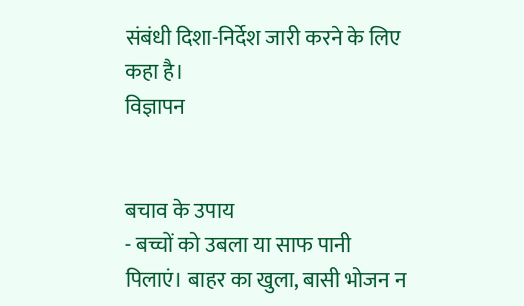संबंधी दिशा-निर्देश जारी करने के लिए कहा है।
विज्ञापन


बचाव के उपाय
- बच्चों को उबला या साफ पानी पिलाएं। बाहर का खुला, बासी भोजन न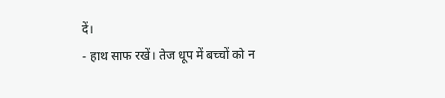दें।
- हाथ साफ रखें। तेज धूप में बच्चों को न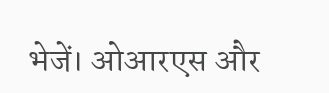भेजें। ओआरएस और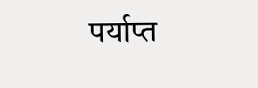पर्याप्त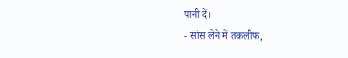पानी दें।
- सांस लेने में तकलीफ,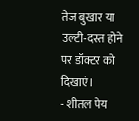तेज बुखार या उल्टी-दस्त होने पर डॉक्टर को दिखाएं।
- शीतल पेय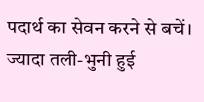पदार्थ का सेवन करने से बचें। ज्यादा तली-भुनी हुई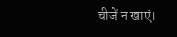चीजें न खाएं।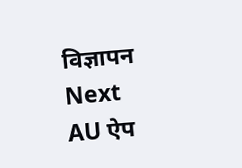विज्ञापन
Next
AU ऐप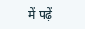में पढ़ें